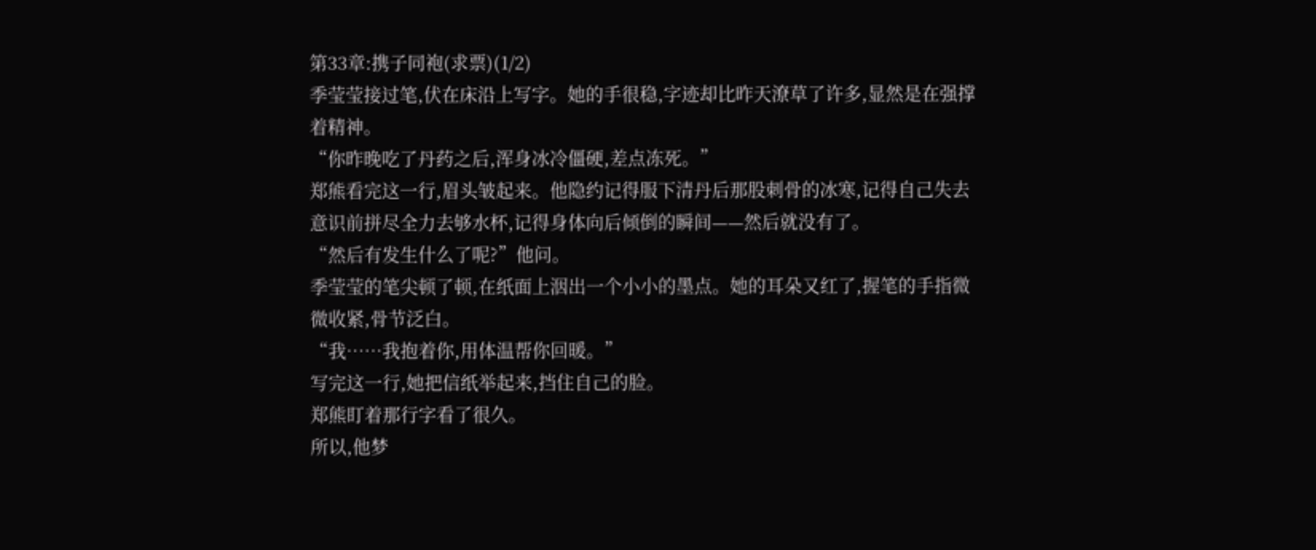第33章:携子同袍(求票)(1/2)
季莹莹接过笔,伏在床沿上写字。她的手很稳,字迹却比昨天潦草了许多,显然是在强撑着精神。
“你昨晚吃了丹药之后,浑身冰冷僵硬,差点冻死。”
郑熊看完这一行,眉头皱起来。他隐约记得服下清丹后那股刺骨的冰寒,记得自己失去意识前拼尽全力去够水杯,记得身体向后倾倒的瞬间——然后就没有了。
“然后有发生什么了呢?”他问。
季莹莹的笔尖顿了顿,在纸面上洇出一个小小的墨点。她的耳朵又红了,握笔的手指微微收紧,骨节泛白。
“我……我抱着你,用体温帮你回暖。”
写完这一行,她把信纸举起来,挡住自己的脸。
郑熊盯着那行字看了很久。
所以,他梦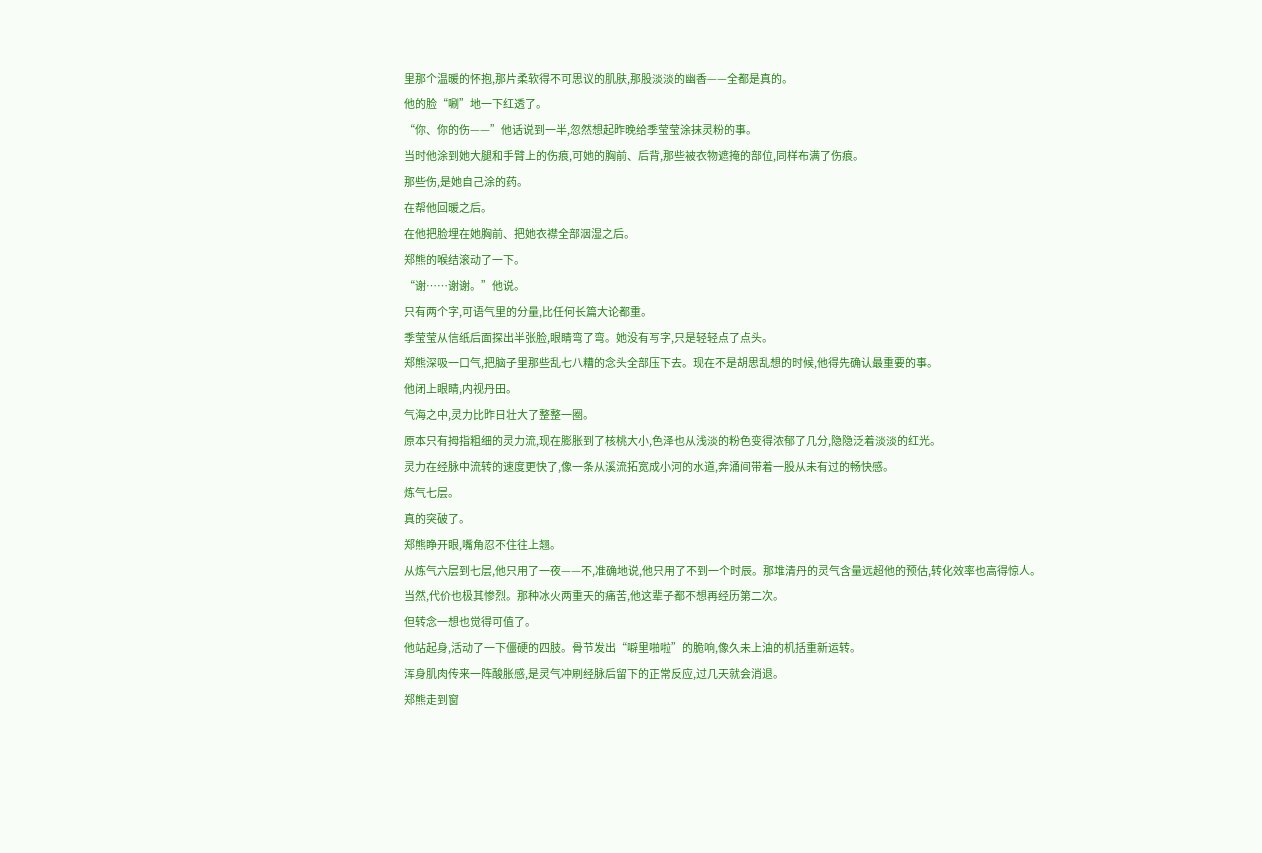里那个温暖的怀抱,那片柔软得不可思议的肌肤,那股淡淡的幽香——全都是真的。
他的脸“唰”地一下红透了。
“你、你的伤——”他话说到一半,忽然想起昨晚给季莹莹涂抹灵粉的事。
当时他涂到她大腿和手臂上的伤痕,可她的胸前、后背,那些被衣物遮掩的部位,同样布满了伤痕。
那些伤,是她自己涂的药。
在帮他回暖之后。
在他把脸埋在她胸前、把她衣襟全部洇湿之后。
郑熊的喉结滚动了一下。
“谢……谢谢。”他说。
只有两个字,可语气里的分量,比任何长篇大论都重。
季莹莹从信纸后面探出半张脸,眼睛弯了弯。她没有写字,只是轻轻点了点头。
郑熊深吸一口气,把脑子里那些乱七八糟的念头全部压下去。现在不是胡思乱想的时候,他得先确认最重要的事。
他闭上眼睛,内视丹田。
气海之中,灵力比昨日壮大了整整一圈。
原本只有拇指粗细的灵力流,现在膨胀到了核桃大小,色泽也从浅淡的粉色变得浓郁了几分,隐隐泛着淡淡的红光。
灵力在经脉中流转的速度更快了,像一条从溪流拓宽成小河的水道,奔涌间带着一股从未有过的畅快感。
炼气七层。
真的突破了。
郑熊睁开眼,嘴角忍不住往上翘。
从炼气六层到七层,他只用了一夜——不,准确地说,他只用了不到一个时辰。那堆清丹的灵气含量远超他的预估,转化效率也高得惊人。
当然,代价也极其惨烈。那种冰火两重天的痛苦,他这辈子都不想再经历第二次。
但转念一想也觉得可值了。
他站起身,活动了一下僵硬的四肢。骨节发出“噼里啪啦”的脆响,像久未上油的机括重新运转。
浑身肌肉传来一阵酸胀感,是灵气冲刷经脉后留下的正常反应,过几天就会消退。
郑熊走到窗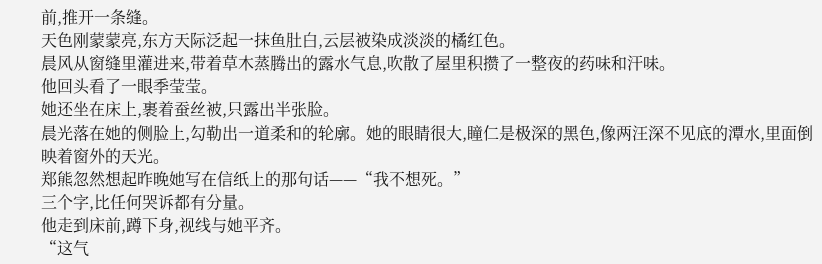前,推开一条缝。
天色刚蒙蒙亮,东方天际泛起一抹鱼肚白,云层被染成淡淡的橘红色。
晨风从窗缝里灌进来,带着草木蒸腾出的露水气息,吹散了屋里积攒了一整夜的药味和汗味。
他回头看了一眼季莹莹。
她还坐在床上,裹着蚕丝被,只露出半张脸。
晨光落在她的侧脸上,勾勒出一道柔和的轮廓。她的眼睛很大,瞳仁是极深的黑色,像两汪深不见底的潭水,里面倒映着窗外的天光。
郑熊忽然想起昨晚她写在信纸上的那句话——“我不想死。”
三个字,比任何哭诉都有分量。
他走到床前,蹲下身,视线与她平齐。
“这气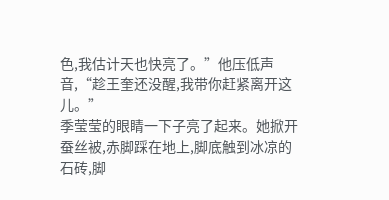色,我估计天也快亮了。”他压低声音,“趁王奎还没醒,我带你赶紧离开这儿。”
季莹莹的眼睛一下子亮了起来。她掀开蚕丝被,赤脚踩在地上,脚底触到冰凉的石砖,脚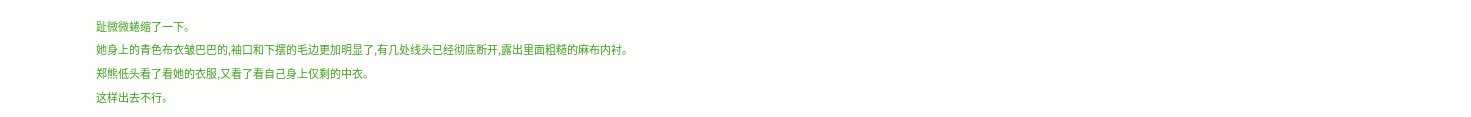趾微微蜷缩了一下。
她身上的青色布衣皱巴巴的,袖口和下摆的毛边更加明显了,有几处线头已经彻底断开,露出里面粗糙的麻布内衬。
郑熊低头看了看她的衣服,又看了看自己身上仅剩的中衣。
这样出去不行。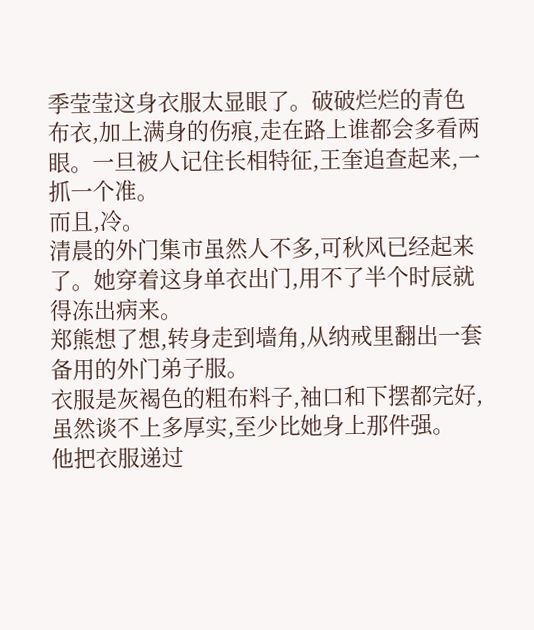季莹莹这身衣服太显眼了。破破烂烂的青色布衣,加上满身的伤痕,走在路上谁都会多看两眼。一旦被人记住长相特征,王奎追查起来,一抓一个准。
而且,冷。
清晨的外门集市虽然人不多,可秋风已经起来了。她穿着这身单衣出门,用不了半个时辰就得冻出病来。
郑熊想了想,转身走到墙角,从纳戒里翻出一套备用的外门弟子服。
衣服是灰褐色的粗布料子,袖口和下摆都完好,虽然谈不上多厚实,至少比她身上那件强。
他把衣服递过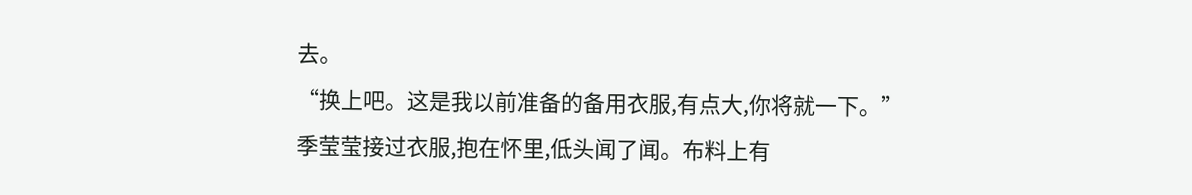去。
“换上吧。这是我以前准备的备用衣服,有点大,你将就一下。”
季莹莹接过衣服,抱在怀里,低头闻了闻。布料上有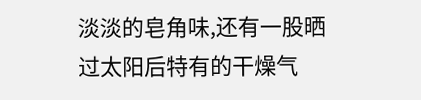淡淡的皂角味,还有一股晒过太阳后特有的干燥气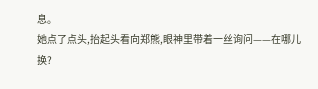息。
她点了点头,抬起头看向郑熊,眼神里带着一丝询问——在哪儿换?